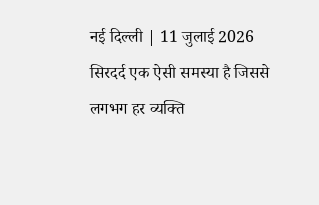नई दिल्ली | 11 जुलाई 2026
सिरदर्द एक ऐसी समस्या है जिससे लगभग हर व्यक्ति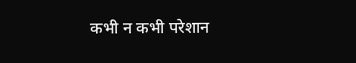कभी न कभी परेशान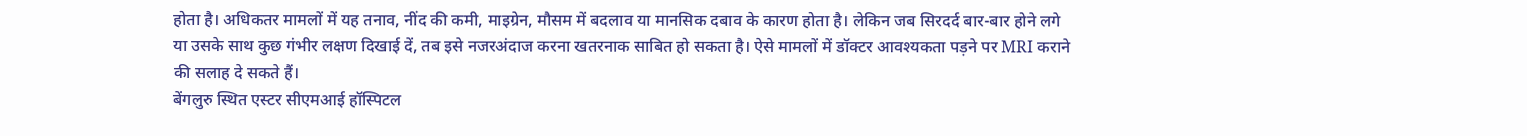होता है। अधिकतर मामलों में यह तनाव, नींद की कमी, माइग्रेन, मौसम में बदलाव या मानसिक दबाव के कारण होता है। लेकिन जब सिरदर्द बार-बार होने लगे या उसके साथ कुछ गंभीर लक्षण दिखाई दें, तब इसे नजरअंदाज करना खतरनाक साबित हो सकता है। ऐसे मामलों में डॉक्टर आवश्यकता पड़ने पर MRI कराने की सलाह दे सकते हैं।
बेंगलुरु स्थित एस्टर सीएमआई हॉस्पिटल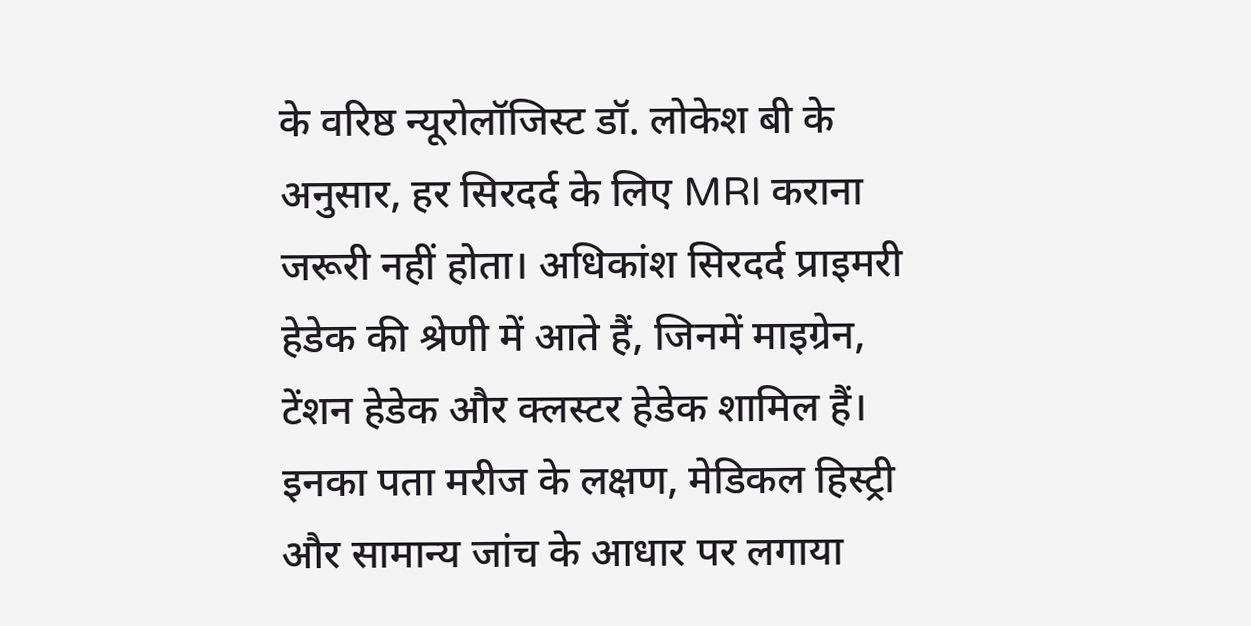के वरिष्ठ न्यूरोलॉजिस्ट डॉ. लोकेश बी के अनुसार, हर सिरदर्द के लिए MRI कराना जरूरी नहीं होता। अधिकांश सिरदर्द प्राइमरी हेडेक की श्रेणी में आते हैं, जिनमें माइग्रेन, टेंशन हेडेक और क्लस्टर हेडेक शामिल हैं। इनका पता मरीज के लक्षण, मेडिकल हिस्ट्री और सामान्य जांच के आधार पर लगाया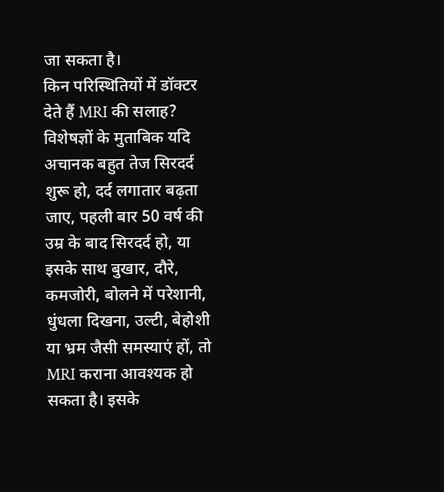जा सकता है।
किन परिस्थितियों में डॉक्टर देते हैं MRI की सलाह?
विशेषज्ञों के मुताबिक यदि अचानक बहुत तेज सिरदर्द शुरू हो, दर्द लगातार बढ़ता जाए, पहली बार 50 वर्ष की उम्र के बाद सिरदर्द हो, या इसके साथ बुखार, दौरे, कमजोरी, बोलने में परेशानी, धुंधला दिखना, उल्टी, बेहोशी या भ्रम जैसी समस्याएं हों, तो MRI कराना आवश्यक हो सकता है। इसके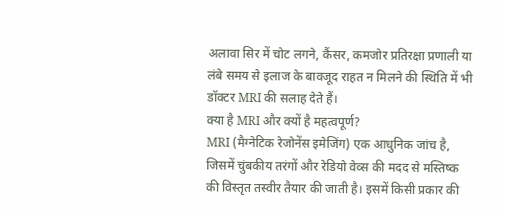अलावा सिर में चोट लगने, कैंसर, कमजोर प्रतिरक्षा प्रणाली या लंबे समय से इलाज के बावजूद राहत न मिलने की स्थिति में भी डॉक्टर MRI की सलाह देते हैं।
क्या है MRI और क्यों है महत्वपूर्ण?
MRI (मैग्नेटिक रेजोनेंस इमेजिंग) एक आधुनिक जांच है, जिसमें चुंबकीय तरंगों और रेडियो वेव्स की मदद से मस्तिष्क की विस्तृत तस्वीर तैयार की जाती है। इसमें किसी प्रकार की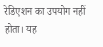रेडिएशन का उपयोग नहीं होता। यह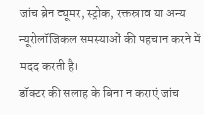जांच ब्रेन ट्यूमर, स्ट्रोक, रक्तस्राव या अन्य न्यूरोलॉजिकल समस्याओं की पहचान करने में मदद करती है।
डॉक्टर की सलाह के बिना न कराएं जांच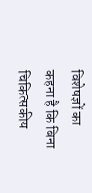विशेषज्ञों का कहना है कि बिना चिकित्सकीय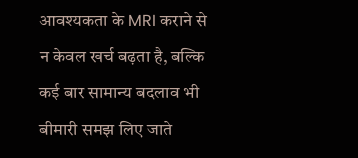आवश्यकता के MRI कराने से न केवल खर्च बढ़ता है, बल्कि कई बार सामान्य बदलाव भी बीमारी समझ लिए जाते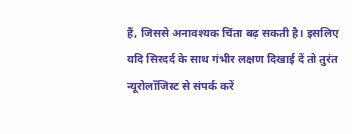हैं, जिससे अनावश्यक चिंता बढ़ सकती है। इसलिए यदि सिरदर्द के साथ गंभीर लक्षण दिखाई दें तो तुरंत न्यूरोलॉजिस्ट से संपर्क करें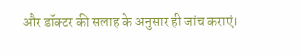और डॉक्टर की सलाह के अनुसार ही जांच कराएं।